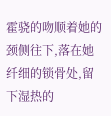霍骁的吻顺着她的颈侧往下,落在她纤细的锁骨处,留下湿热的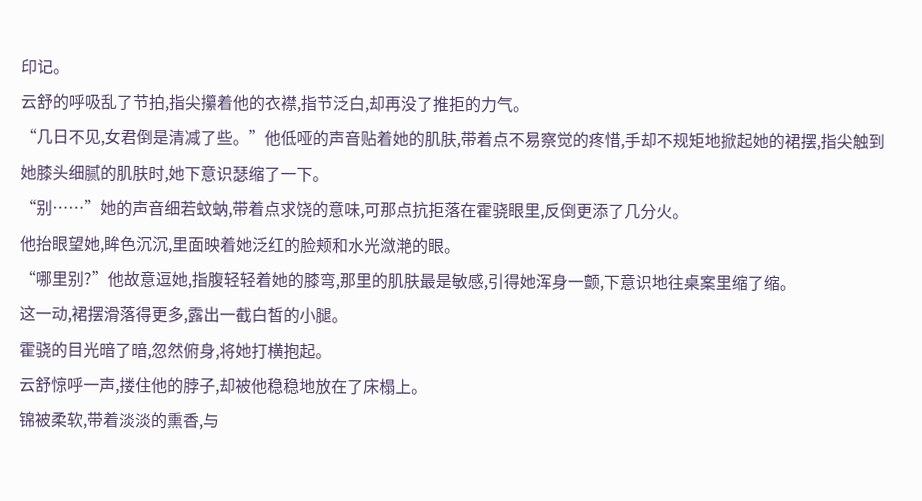印记。
云舒的呼吸乱了节拍,指尖攥着他的衣襟,指节泛白,却再没了推拒的力气。
“几日不见,女君倒是清减了些。”他低哑的声音贴着她的肌肤,带着点不易察觉的疼惜,手却不规矩地掀起她的裙摆,指尖触到她膝头细腻的肌肤时,她下意识瑟缩了一下。
“别……”她的声音细若蚊蚋,带着点求饶的意味,可那点抗拒落在霍骁眼里,反倒更添了几分火。
他抬眼望她,眸色沉沉,里面映着她泛红的脸颊和水光潋滟的眼。
“哪里别?”他故意逗她,指腹轻轻着她的膝弯,那里的肌肤最是敏感,引得她浑身一颤,下意识地往桌案里缩了缩。
这一动,裙摆滑落得更多,露出一截白皙的小腿。
霍骁的目光暗了暗,忽然俯身,将她打横抱起。
云舒惊呼一声,搂住他的脖子,却被他稳稳地放在了床榻上。
锦被柔软,带着淡淡的熏香,与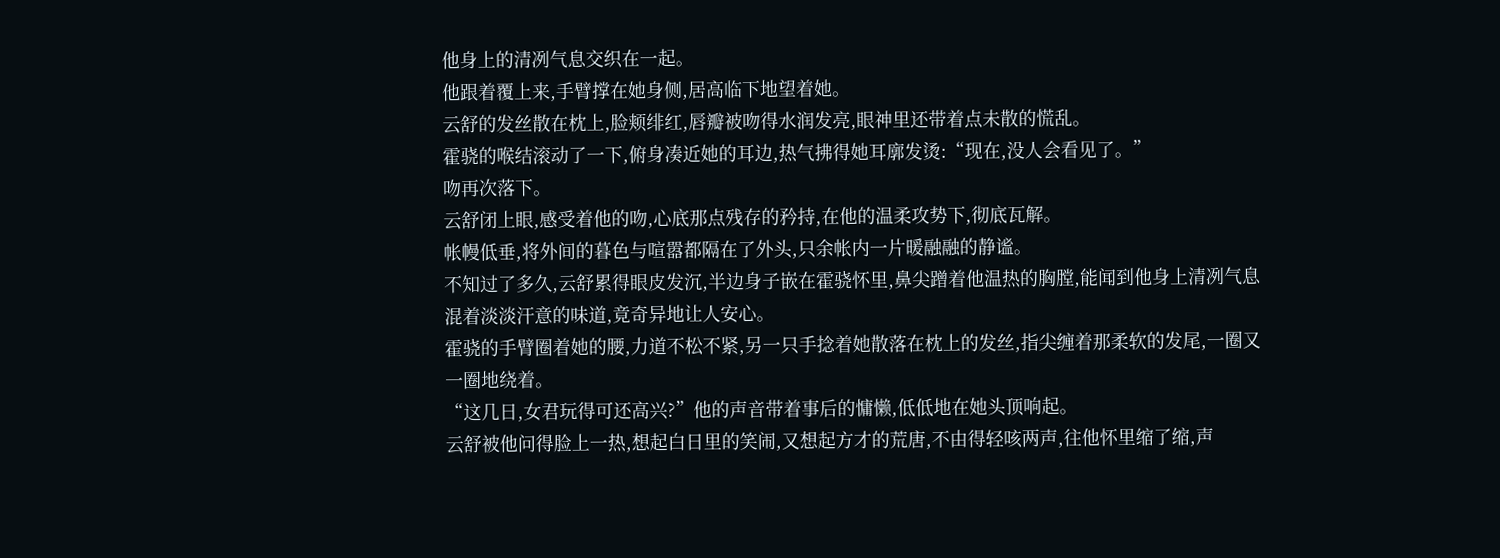他身上的清冽气息交织在一起。
他跟着覆上来,手臂撑在她身侧,居高临下地望着她。
云舒的发丝散在枕上,脸颊绯红,唇瓣被吻得水润发亮,眼神里还带着点未散的慌乱。
霍骁的喉结滚动了一下,俯身凑近她的耳边,热气拂得她耳廓发烫:“现在,没人会看见了。”
吻再次落下。
云舒闭上眼,感受着他的吻,心底那点残存的矜持,在他的温柔攻势下,彻底瓦解。
帐幔低垂,将外间的暮色与喧嚣都隔在了外头,只余帐内一片暖融融的静谧。
不知过了多久,云舒累得眼皮发沉,半边身子嵌在霍骁怀里,鼻尖蹭着他温热的胸膛,能闻到他身上清冽气息混着淡淡汗意的味道,竟奇异地让人安心。
霍骁的手臂圈着她的腰,力道不松不紧,另一只手捻着她散落在枕上的发丝,指尖缠着那柔软的发尾,一圈又一圈地绕着。
“这几日,女君玩得可还高兴?”他的声音带着事后的慵懒,低低地在她头顶响起。
云舒被他问得脸上一热,想起白日里的笑闹,又想起方才的荒唐,不由得轻咳两声,往他怀里缩了缩,声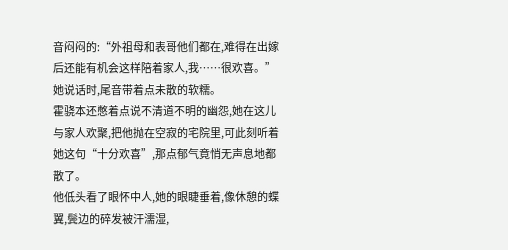音闷闷的:“外祖母和表哥他们都在,难得在出嫁后还能有机会这样陪着家人,我……很欢喜。”
她说话时,尾音带着点未散的软糯。
霍骁本还憋着点说不清道不明的幽怨,她在这儿与家人欢聚,把他抛在空寂的宅院里,可此刻听着她这句“十分欢喜”,那点郁气竟悄无声息地都散了。
他低头看了眼怀中人,她的眼睫垂着,像休憩的蝶翼,鬓边的碎发被汗濡湿,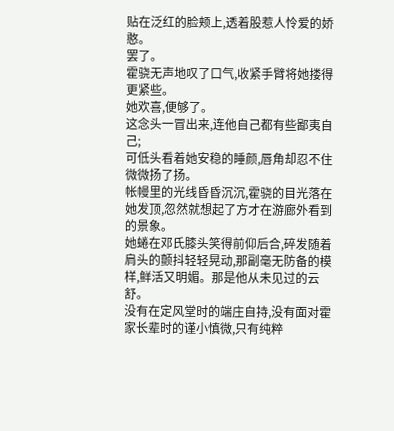贴在泛红的脸颊上,透着股惹人怜爱的娇憨。
罢了。
霍骁无声地叹了口气,收紧手臂将她搂得更紧些。
她欢喜,便够了。
这念头一冒出来,连他自己都有些鄙夷自己;
可低头看着她安稳的睡颜,唇角却忍不住微微扬了扬。
帐幔里的光线昏昏沉沉,霍骁的目光落在她发顶,忽然就想起了方才在游廊外看到的景象。
她蜷在邓氏膝头笑得前仰后合,碎发随着肩头的颤抖轻轻晃动,那副毫无防备的模样,鲜活又明媚。那是他从未见过的云舒。
没有在定风堂时的端庄自持,没有面对霍家长辈时的谨小慎微,只有纯粹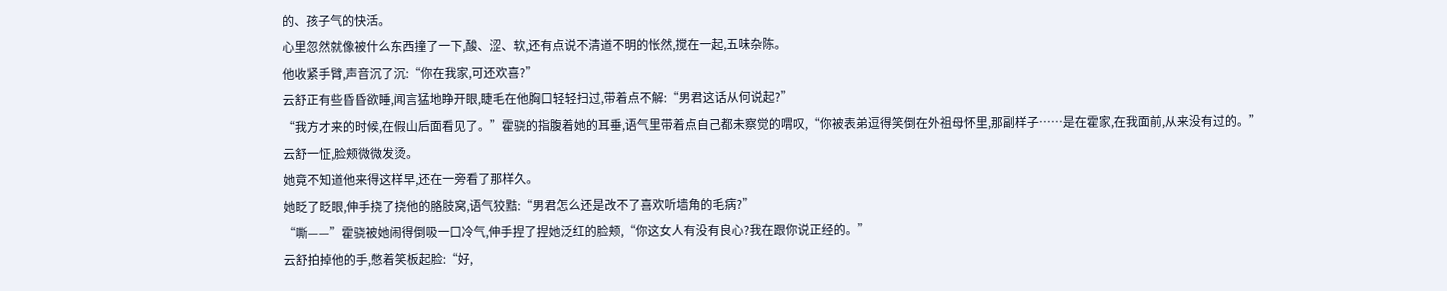的、孩子气的快活。
心里忽然就像被什么东西撞了一下,酸、涩、软,还有点说不清道不明的怅然,搅在一起,五味杂陈。
他收紧手臂,声音沉了沉:“你在我家,可还欢喜?”
云舒正有些昏昏欲睡,闻言猛地睁开眼,睫毛在他胸口轻轻扫过,带着点不解:“男君这话从何说起?”
“我方才来的时候,在假山后面看见了。”霍骁的指腹着她的耳垂,语气里带着点自己都未察觉的喟叹,“你被表弟逗得笑倒在外祖母怀里,那副样子……是在霍家,在我面前,从来没有过的。”
云舒一怔,脸颊微微发烫。
她竟不知道他来得这样早,还在一旁看了那样久。
她眨了眨眼,伸手挠了挠他的胳肢窝,语气狡黠:“男君怎么还是改不了喜欢听墙角的毛病?”
“嘶——”霍骁被她闹得倒吸一口冷气,伸手捏了捏她泛红的脸颊,“你这女人有没有良心?我在跟你说正经的。”
云舒拍掉他的手,憋着笑板起脸:“好,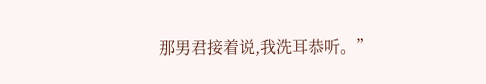那男君接着说,我洗耳恭听。”